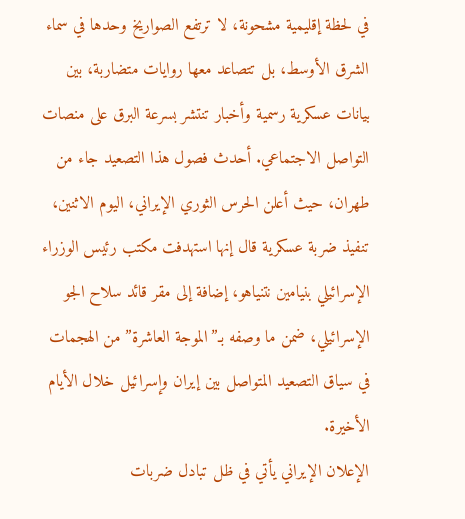في لحظة إقليمية مشحونة، لا ترتفع الصواريخ وحدها في سماء الشرق الأوسط، بل تتصاعد معها روايات متضاربة، بين بيانات عسكرية رسمية وأخبار تنتشر بسرعة البرق على منصات التواصل الاجتماعي. أحدث فصول هذا التصعيد جاء من طهران، حيث أعلن الحرس الثوري الإيراني، اليوم الاثنين، تنفيذ ضربة عسكرية قال إنها استهدفت مكتب رئيس الوزراء الإسرائيلي بنيامين نتنياهو، إضافة إلى مقر قائد سلاح الجو الإسرائيلي، ضمن ما وصفه بـ”الموجة العاشرة” من الهجمات في سياق التصعيد المتواصل بين إيران وإسرائيل خلال الأيام الأخيرة.
الإعلان الإيراني يأتي في ظل تبادل ضربات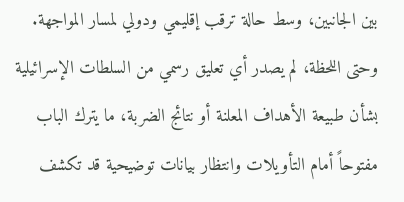بين الجانبين، وسط حالة ترقب إقليمي ودولي لمسار المواجهة. وحتى اللحظة، لم يصدر أي تعليق رسمي من السلطات الإسرائيلية بشأن طبيعة الأهداف المعلنة أو نتائج الضربة، ما يترك الباب مفتوحاً أمام التأويلات وانتظار بيانات توضيحية قد تكشف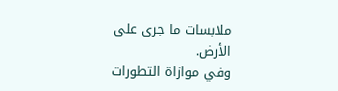ملابسات ما جرى على الأرض.
وفي موازاة التطورات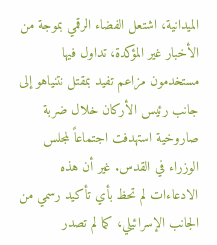الميدانية، اشتعل الفضاء الرقمي بموجة من الأخبار غير المؤكدة، تداول فيها مستخدمون مزاعم تفيد بمقتل نتنياهو إلى جانب رئيس الأركان خلال ضربة صاروخية استهدفت اجتماعاً لمجلس الوزراء في القدس. غير أن هذه الادعاءات لم تحظ بأي تأكيد رسمي من الجانب الإسرائيلي، كما لم تصدر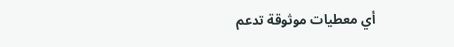أي معطيات موثوقة تدعم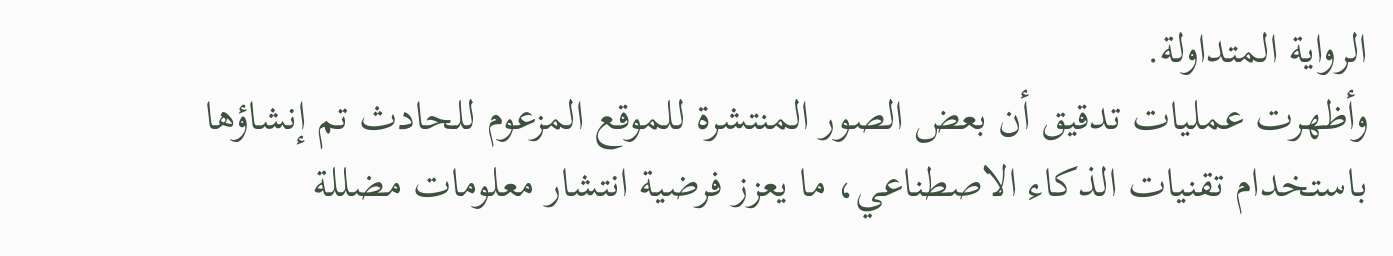الرواية المتداولة.
وأظهرت عمليات تدقيق أن بعض الصور المنتشرة للموقع المزعوم للحادث تم إنشاؤها باستخدام تقنيات الذكاء الاصطناعي، ما يعزز فرضية انتشار معلومات مضللة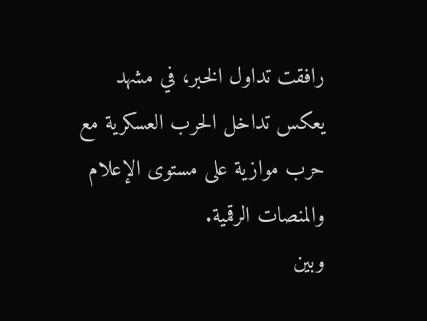رافقت تداول الخبر، في مشهد يعكس تداخل الحرب العسكرية مع حرب موازية على مستوى الإعلام والمنصات الرقمية.
وبين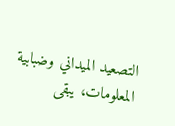التصعيد الميداني وضبابية المعلومات، يبقى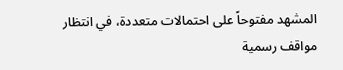المشهد مفتوحاً على احتمالات متعددة، في انتظار مواقف رسمية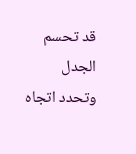قد تحسم الجدل وتحدد اتجاه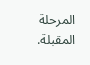المرحلة المقبلة.